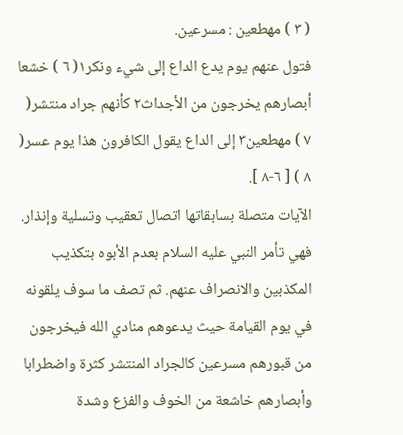( ٣ ) مهطعين : مسرعين.
فتول عنهم يوم يدع الداع إلى شيء ونكر١( ٦ ) خشعا أبصارهم يخرجون من الأجداث٢ كأنهم جراد منتشر( ٧ ) مهطعين٣ إلى الداع يقول الكافرون هذا يوم عسر( ٨ ) [ ٦-٨ ].
الآيات متصلة بسابقاتها اتصال تعقيب وتسلية وإنذار. فهي تأمر النبي عليه السلام بعدم الأبوه بتكذيب المكذبين والانصراف عنهم. ثم تصف ما سوف يلقونه في يوم القيامة حيث يدعوهم منادي الله فيخرجون من قبورهم مسرعين كالجراد المنتشر كثرة واضطرابا وأبصارهم خاشعة من الخوف والفزع وشدة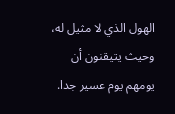الهول الذي لا مثيل له، وحيث يتيقنون أن يومهم يوم عسير جدا.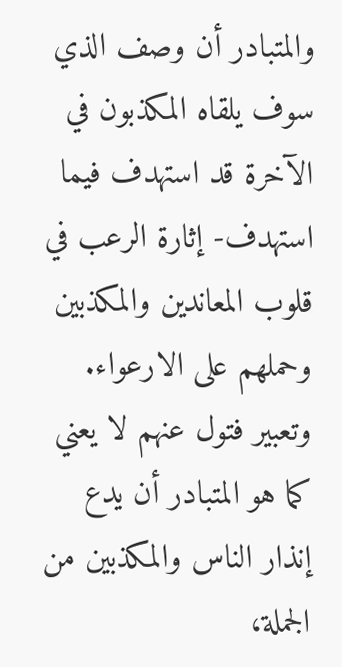والمتبادر أن وصف الذي سوف يلقاه المكذبون في الآخرة قد استهدف فيما استهدف- إثارة الرعب في قلوب المعاندين والمكذبين وحملهم على الارعواء.
وتعبير فتول عنهم لا يعني كما هو المتبادر أن يدع إنذار الناس والمكذبين من الجملة،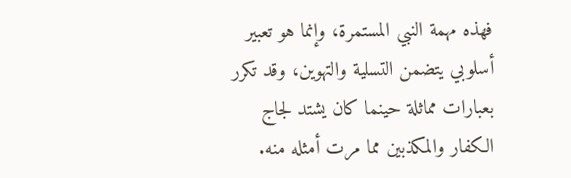فهذه مهمة النبي المستمرة، وإنما هو تعبير أسلوبي يتضمن التسلية والتهوين، وقد تكرر بعبارات مماثلة حينما كان يشتد لجاج الكفار والمكذبين مما مرت أمثله منه.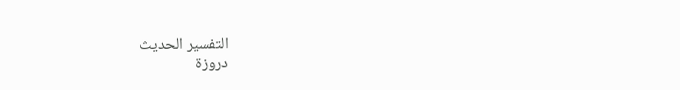التفسير الحديث
دروزة